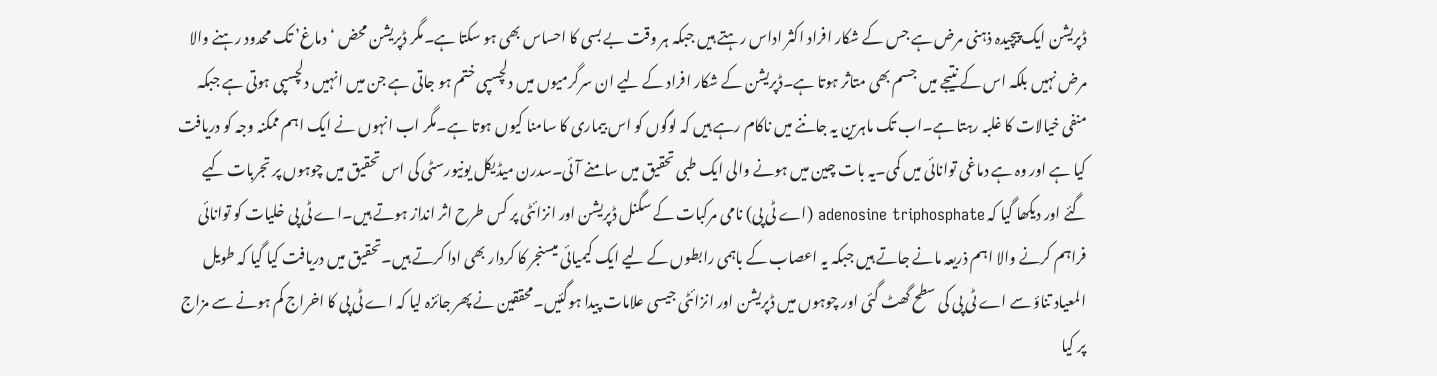ڈپریشن ایک پیچیدہ ذہنی مرض ہے جس کے شکار افراد اکثر اداس رہتے ہیں جبکہ ہر وقت بے بسی کا احساس بھی ہو سکتا ہے۔مگر ڈپریشن محض ‘دماغ’ تک محدود رہنے والا مرض نہیں بلکہ اس کے نتیجے میں جسم بھی متاثر ہوتا ہے۔ڈپریشن کے شکار افراد کے لیے ان سرگرمیوں میں دلچسپی ختم ہو جاتی ہے جن میں انہیں دلچسپی ہوتی ہے جبکہ منفی خیالات کا غلبہ رہتا ہے۔اب تک ماہرین یہ جاننے میں ناکام رہے ہیں کہ لوگوں کو اس بیماری کا سامنا کیوں ہوتا ہے۔مگر اب انہوں نے ایک اہم ممکنہ وجہ کو دریافت کیا ہے اور وہ ہے دماغی توانائی میں کمی۔یہ بات چین میں ہونے والی ایک طبی تحقیق میں سامنے آئی۔سدرن میڈیکل یونیورسٹی کی اس تحقیق میں چوہوں پر تجربات کیے گئے اور دیکھا گیا کہ adenosine triphosphate (اے ٹی پی) نامی مرکبات کے سگنل ڈپریشن اور انزائٹی پر کس طرح اثر انداز ہوتے ہیں۔اے ٹی پی خلیات کو توانائی فراہم کرنے والا اہم ذریعہ مانے جاتے ہیں جبکہ یہ اعصاب کے باہمی رابطوں کے لیے ایک کیمیائی میسنجر کا کردار بھی ادا کرتے ہیں۔تحقیق میں دریافت کیا گیا کہ طویل المعیاد تناؤ سے اے ٹی پی کی سطح گھٹ گئی اور چوہوں میں ڈپریشن اور انزائٹی جیسی علامات پیدا ہوگئیں۔محققین نے پھر جائزہ لیا کہ اے ٹی پی کا اخراج کم ہونے سے مزاج پر کیا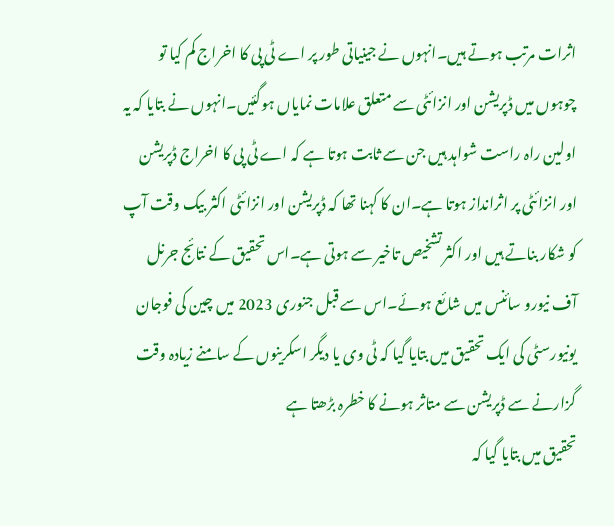اثرات مرتب ہوتے ہیں۔انہوں نے جینیاتی طور پر اے ٹی پی کا اخراج کم کیا تو چوہوں میں ڈپریشن اور انزائٹی سے متعلق علامات نمایاں ہوگئیں۔انہوں نے بتایا کہ یہ اولین راہ راست شواہد ہیں جن سے ثابت ہوتا ہے کہ اے ٹی پی کا اخراج ڈپریشن اور انزائٹی پر اثرانداز ہوتا ہے۔ان کا کہنا تھا کہ ڈپریشن اور انزائٹی اکثر بیک وقت آپ کو شکار بناتے ہیں اور اکثر تشخیص تاخیر سے ہوتی ہے۔اس تحقیق کے نتائج جرنل آف نیورو سائنس میں شائع ہوئے۔اس سے قبل جنوری 2023 میں چین کی فوجان یونیورسٹی کی ایک تحقیق میں بتایا گیا کہ ٹی وی یا دیگر اسکرینوں کے سامنے زیادہ وقت گزارنے سے ڈپریشن سے متاثر ہونے کا خطرہ بڑھتا ہے
تحقیق میں بتایا گیا کہ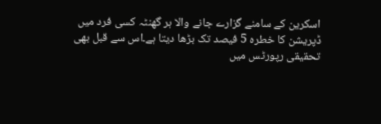اسکرین کے سامنے گزارے جانے والا ہر گھنٹہ کسی فرد میں ڈپریشن کا خطرہ 5 فیصد تک بڑھا دیتا ہے۔اس سے قبل بھی تحقیقی رپورٹس میں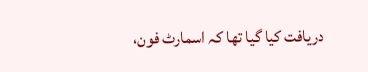دریافت کیا گیا تھا کہ اسمارٹ فون،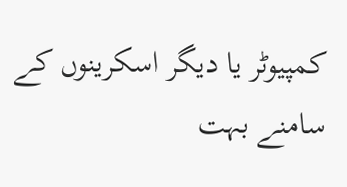کمپیوٹر یا دیگر اسکرینوں کے سامنے بہت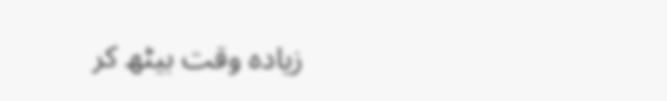زیادہ وقت بیٹھ کر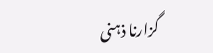گزارنا ذہنی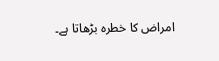امراض کا خطرہ بڑھاتا ہے۔